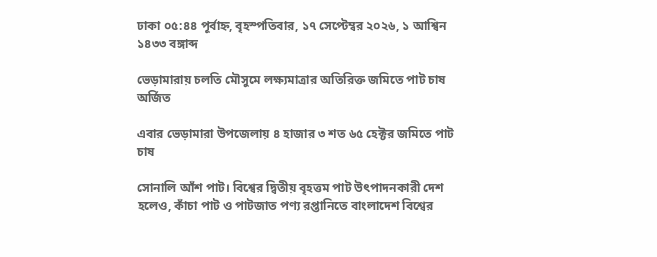ঢাকা ০৫:৪৪ পূর্বাহ্ন, বৃহস্পতিবার, ১৭ সেপ্টেম্বর ২০২৬, ১ আশ্বিন ১৪৩৩ বঙ্গাব্দ

ভেড়ামারায় চলতি মৌসুমে লক্ষ্যমাত্রার অতিরিক্ত জমিতে পাট চাষ অর্জিত

এবার ভেড়ামারা উপজেলায় ৪ হাজার ৩ শত ৬৫ হেক্টর জমিতে পাট চাষ

সোনালি আঁশ পাট। বিশ্বের দ্বিতীয় বৃহত্তম পাট উৎপাদনকারী দেশ হলেও, কাঁচা পাট ও পাটজাত পণ্য রপ্তানিতে বাংলাদেশ বিশ্বের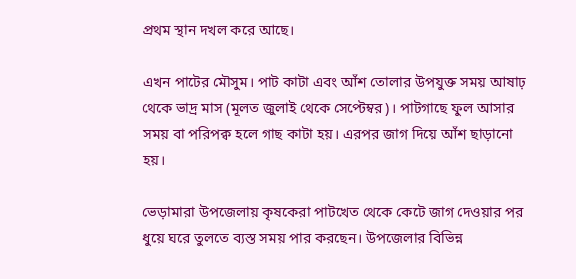প্রথম স্থান দখল করে আছে।

এখন পাটের মৌসুম। পাট কাটা এবং আঁশ তোলার উপযুক্ত সময় আষাঢ় থেকে ভাদ্র মাস (মূলত জুলাই থেকে সেপ্টেম্বর)। পাটগাছে ফুল আসার সময় বা পরিপক্ব হলে গাছ কাটা হয়। এরপর জাগ দিয়ে আঁশ ছাড়ানো হয়।

ভেড়ামারা উপজেলায় কৃষকেরা পাটখেত থেকে কেটে জাগ দেওয়ার পর ধুয়ে ঘরে তুলতে ব্যস্ত সময় পার করছেন। উপজেলার বিভিন্ন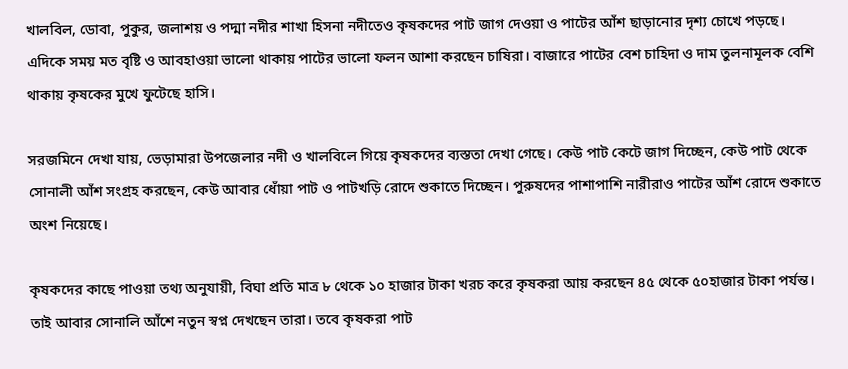খালবিল, ডোবা, পুকুর, জলাশয় ও পদ্মা নদীর শাখা হিসনা নদীতেও কৃষকদের পাট জাগ দেওয়া ও পাটের আঁশ ছাড়ানোর দৃশ্য চোখে পড়ছে। এদিকে সময় মত বৃষ্টি ও আবহাওয়া ভালো থাকায় পাটের ভালো ফলন আশা করছেন চাষিরা। বাজারে পাটের বেশ চাহিদা ও দাম তুলনামূলক বেশি থাকায় কৃষকের মুখে ফুটেছে হাসি।

সরজমিনে দেখা যায়, ভেড়ামারা উপজেলার নদী ও খালবিলে গিয়ে কৃষকদের ব্যস্ততা দেখা গেছে। কেউ পাট কেটে জাগ দিচ্ছেন, কেউ পাট থেকে সোনালী আঁশ সংগ্রহ করছেন, কেউ আবার ধোঁয়া পাট ও পাটখড়ি রোদে শুকাতে দিচ্ছেন। পুরুষদের পাশাপাশি নারীরাও পাটের আঁশ রোদে শুকাতে অংশ নিয়েছে।

কৃষকদের কাছে পাওয়া তথ্য অনুযায়ী, বিঘা প্রতি মাত্র ৮ থেকে ১০ হাজার টাকা খরচ করে কৃষকরা আয় করছেন ৪৫ থেকে ৫০হাজার টাকা পর্যন্ত। তাই আবার সোনালি আঁশে নতুন স্বপ্ন দেখছেন তারা। তবে কৃষকরা পাট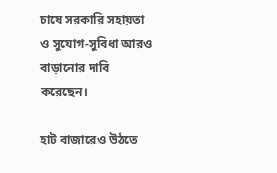চাষে সরকারি সহায়তা ও সুযোগ-সুবিধা আরও বাড়ানোর দাবি করেছেন।

হাট বাজারেও উঠতে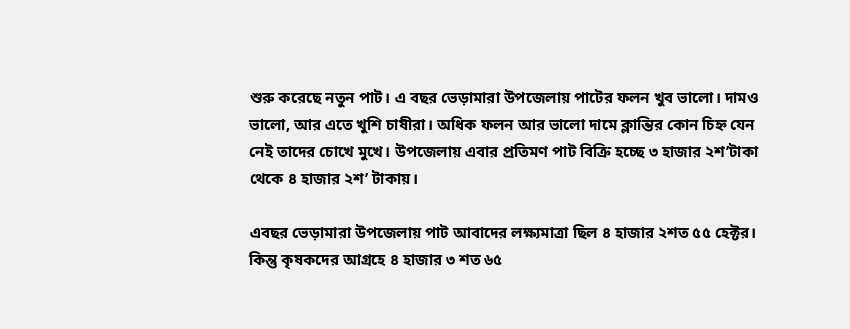শুরু করেছে নতুন পাট। এ বছর ভেড়ামারা উপজেলায় পাটের ফলন খুব ভালো। দামও ভালো, আর এতে খুশি চাষীরা। অধিক ফলন আর ভালো দামে ক্লান্তির কোন চিহ্ন যেন নেই তাদের চোখে মুখে। উপজেলায় এবার প্রতিমণ পাট বিক্রি হচ্ছে ৩ হাজার ২শ’টাকা থেকে ৪ হাজার ২শ’ টাকায়।

এবছর ভেড়ামারা উপজেলায় পাট আবাদের লক্ষ্যমাত্রা ছিল ৪ হাজার ২শত ৫৫ হেক্টর। কিন্তু কৃষকদের আগ্রহে ৪ হাজার ৩ শত ৬৫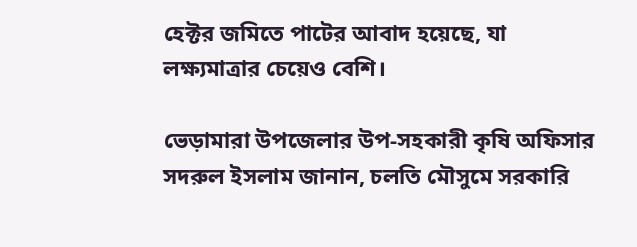হেক্টর জমিতে পাটের আবাদ হয়েছে, যা লক্ষ্যমাত্রার চেয়েও বেশি।

ভেড়ামারা উপজেলার উপ-সহকারী কৃষি অফিসার সদরুল ইসলাম জানান, চলতি মৌসুমে সরকারি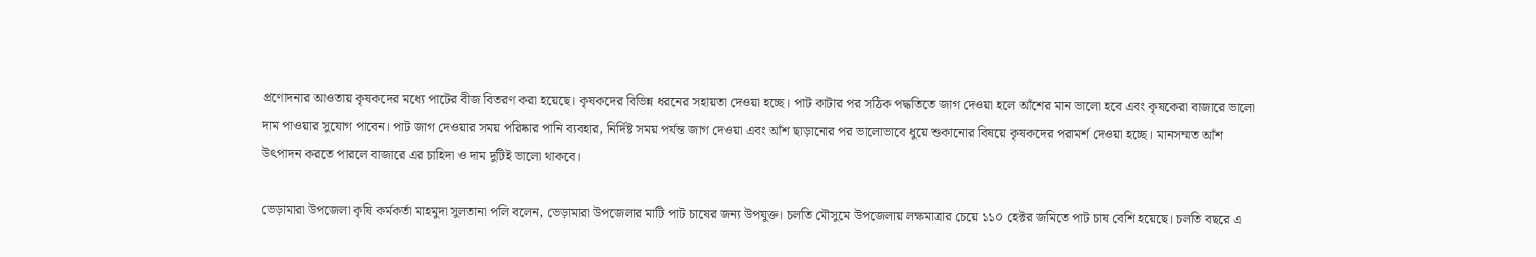প্রণোদনার আওতায় কৃষকদের মধ্যে পাটের বীজ বিতরণ করা হয়েছে। কৃষকদের বিভিন্ন ধরনের সহায়তা দেওয়া হচ্ছে। পাট কাটার পর সঠিক পদ্ধতিতে জাগ দেওয়া হলে আঁশের মান ভালো হবে এবং কৃষকেরা বাজারে ভালো দাম পাওয়ার সুযোগ পাবেন। পাট জাগ দেওয়ার সময় পরিষ্কার পানি ব্যবহার, নির্দিষ্ট সময় পর্যন্ত জাগ দেওয়া এবং আঁশ ছাড়ানোর পর ভালোভাবে ধুয়ে শুকানোর বিষয়ে কৃষকদের পরামর্শ দেওয়া হচ্ছে। মানসম্মত আঁশ উৎপাদন করতে পারলে বাজারে এর চাহিদা ও দাম দুটিই ভালো থাকবে।

ভেড়ামারা উপজেলা কৃষি কর্মকর্তা মাহমুদা সুলতানা পলি বলেন, ভেড়ামারা উপজেলার মাটি পাট চাষের জন্য উপযুক্ত। চলতি মৌসুমে উপজেলায় লক্ষমাত্রার চেয়ে ১১০ হেক্টর জমিতে পাট চাষ বেশি হয়েছে। চলতি বছরে এ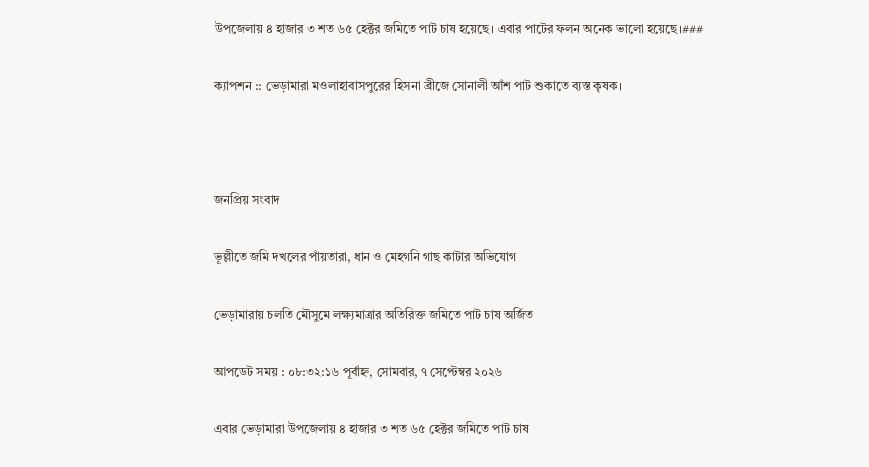উপজেলায় ৪ হাজার ৩ শত ৬৫ হেক্টর জমিতে পাট চাষ হয়েছে। এবার পাটের ফলন অনেক ভালো হয়েছে।###

ক্যাপশন :: ভেড়ামারা মওলাহাবাসপুরের হিসনা ব্রীজে সোনালী আঁশ পাট শুকাতে ব্যস্ত কৃষক।



জনপ্রিয় সংবাদ

ভূল্লীতে জমি দখলের পাঁয়তারা, ধান ও মেহগনি গাছ কাটার অভিযোগ

ভেড়ামারায় চলতি মৌসুমে লক্ষ্যমাত্রার অতিরিক্ত জমিতে পাট চাষ অর্জিত

আপডেট সময় : ০৮:৩২:১৬ পূর্বাহ্ন, সোমবার, ৭ সেপ্টেম্বর ২০২৬

এবার ভেড়ামারা উপজেলায় ৪ হাজার ৩ শত ৬৫ হেক্টর জমিতে পাট চাষ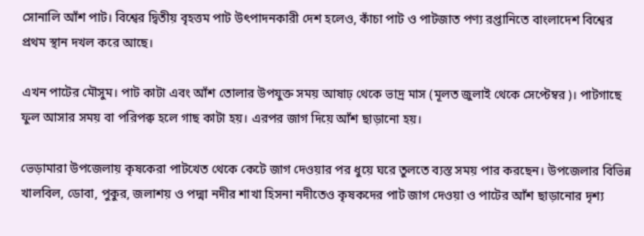সোনালি আঁশ পাট। বিশ্বের দ্বিতীয় বৃহত্তম পাট উৎপাদনকারী দেশ হলেও, কাঁচা পাট ও পাটজাত পণ্য রপ্তানিতে বাংলাদেশ বিশ্বের প্রথম স্থান দখল করে আছে।

এখন পাটের মৌসুম। পাট কাটা এবং আঁশ তোলার উপযুক্ত সময় আষাঢ় থেকে ভাদ্র মাস (মূলত জুলাই থেকে সেপ্টেম্বর)। পাটগাছে ফুল আসার সময় বা পরিপক্ব হলে গাছ কাটা হয়। এরপর জাগ দিয়ে আঁশ ছাড়ানো হয়।

ভেড়ামারা উপজেলায় কৃষকেরা পাটখেত থেকে কেটে জাগ দেওয়ার পর ধুয়ে ঘরে তুলতে ব্যস্ত সময় পার করছেন। উপজেলার বিভিন্ন খালবিল, ডোবা, পুকুর, জলাশয় ও পদ্মা নদীর শাখা হিসনা নদীতেও কৃষকদের পাট জাগ দেওয়া ও পাটের আঁশ ছাড়ানোর দৃশ্য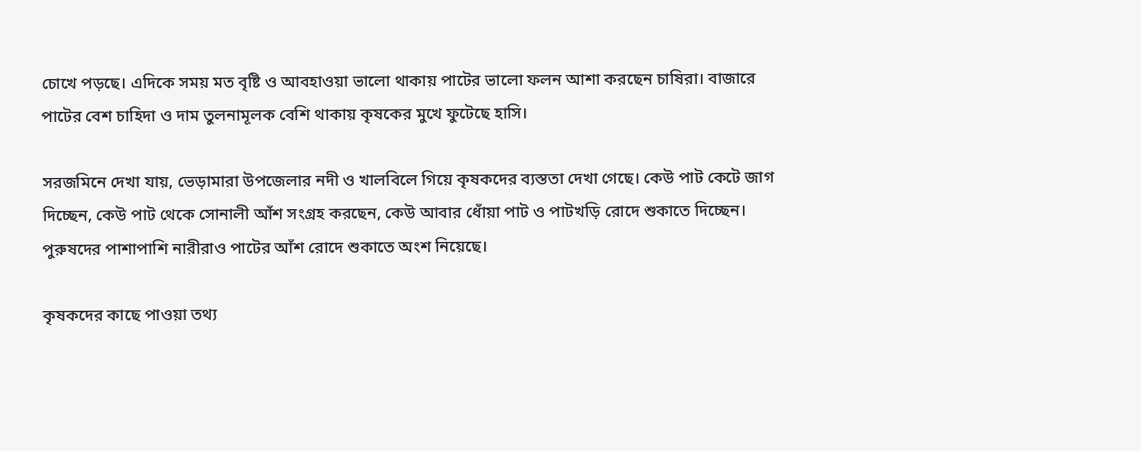চোখে পড়ছে। এদিকে সময় মত বৃষ্টি ও আবহাওয়া ভালো থাকায় পাটের ভালো ফলন আশা করছেন চাষিরা। বাজারে পাটের বেশ চাহিদা ও দাম তুলনামূলক বেশি থাকায় কৃষকের মুখে ফুটেছে হাসি।

সরজমিনে দেখা যায়, ভেড়ামারা উপজেলার নদী ও খালবিলে গিয়ে কৃষকদের ব্যস্ততা দেখা গেছে। কেউ পাট কেটে জাগ দিচ্ছেন, কেউ পাট থেকে সোনালী আঁশ সংগ্রহ করছেন, কেউ আবার ধোঁয়া পাট ও পাটখড়ি রোদে শুকাতে দিচ্ছেন। পুরুষদের পাশাপাশি নারীরাও পাটের আঁশ রোদে শুকাতে অংশ নিয়েছে।

কৃষকদের কাছে পাওয়া তথ্য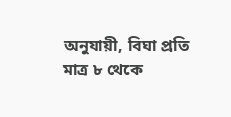অনুযায়ী, বিঘা প্রতি মাত্র ৮ থেকে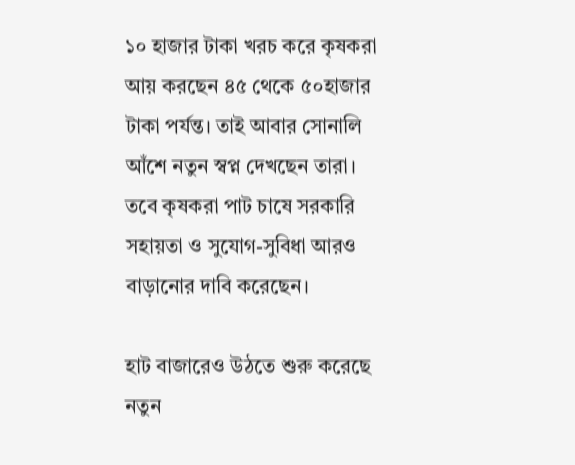১০ হাজার টাকা খরচ করে কৃষকরা আয় করছেন ৪৫ থেকে ৫০হাজার টাকা পর্যন্ত। তাই আবার সোনালি আঁশে নতুন স্বপ্ন দেখছেন তারা। তবে কৃষকরা পাট চাষে সরকারি সহায়তা ও সুযোগ-সুবিধা আরও বাড়ানোর দাবি করেছেন।

হাট বাজারেও উঠতে শুরু করেছে নতুন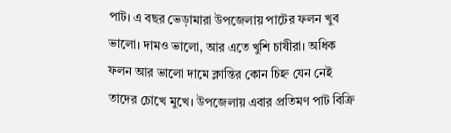পাট। এ বছর ভেড়ামারা উপজেলায় পাটের ফলন খুব ভালো। দামও ভালো, আর এতে খুশি চাষীরা। অধিক ফলন আর ভালো দামে ক্লান্তির কোন চিহ্ন যেন নেই তাদের চোখে মুখে। উপজেলায় এবার প্রতিমণ পাট বিক্রি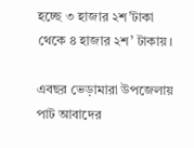হচ্ছে ৩ হাজার ২শ’টাকা থেকে ৪ হাজার ২শ’ টাকায়।

এবছর ভেড়ামারা উপজেলায় পাট আবাদের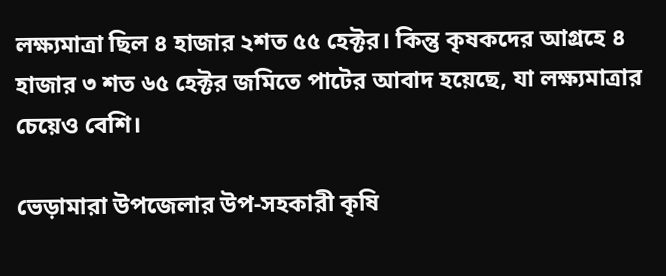লক্ষ্যমাত্রা ছিল ৪ হাজার ২শত ৫৫ হেক্টর। কিন্তু কৃষকদের আগ্রহে ৪ হাজার ৩ শত ৬৫ হেক্টর জমিতে পাটের আবাদ হয়েছে, যা লক্ষ্যমাত্রার চেয়েও বেশি।

ভেড়ামারা উপজেলার উপ-সহকারী কৃষি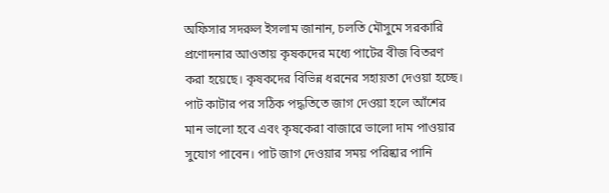অফিসার সদরুল ইসলাম জানান, চলতি মৌসুমে সরকারি প্রণোদনার আওতায় কৃষকদের মধ্যে পাটের বীজ বিতরণ করা হয়েছে। কৃষকদের বিভিন্ন ধরনের সহায়তা দেওয়া হচ্ছে। পাট কাটার পর সঠিক পদ্ধতিতে জাগ দেওয়া হলে আঁশের মান ভালো হবে এবং কৃষকেরা বাজারে ভালো দাম পাওয়ার সুযোগ পাবেন। পাট জাগ দেওয়ার সময় পরিষ্কার পানি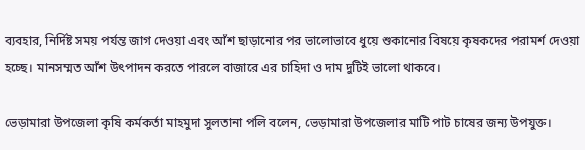ব্যবহার, নির্দিষ্ট সময় পর্যন্ত জাগ দেওয়া এবং আঁশ ছাড়ানোর পর ভালোভাবে ধুয়ে শুকানোর বিষয়ে কৃষকদের পরামর্শ দেওয়া হচ্ছে। মানসম্মত আঁশ উৎপাদন করতে পারলে বাজারে এর চাহিদা ও দাম দুটিই ভালো থাকবে।

ভেড়ামারা উপজেলা কৃষি কর্মকর্তা মাহমুদা সুলতানা পলি বলেন, ভেড়ামারা উপজেলার মাটি পাট চাষের জন্য উপযুক্ত।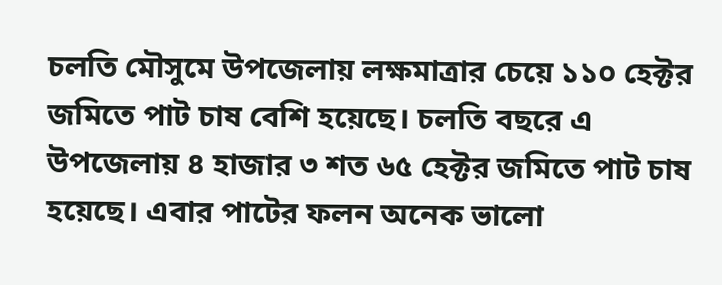চলতি মৌসুমে উপজেলায় লক্ষমাত্রার চেয়ে ১১০ হেক্টর জমিতে পাট চাষ বেশি হয়েছে। চলতি বছরে এ উপজেলায় ৪ হাজার ৩ শত ৬৫ হেক্টর জমিতে পাট চাষ হয়েছে। এবার পাটের ফলন অনেক ভালো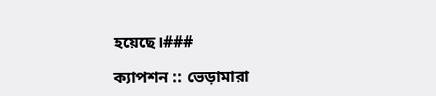হয়েছে।###

ক্যাপশন :: ভেড়ামারা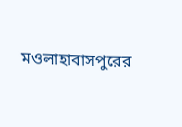মওলাহাবাসপুরের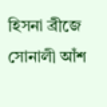হিসনা ব্রীজে সোনালী আঁশ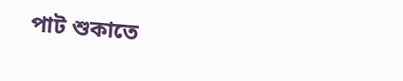পাট শুকাতে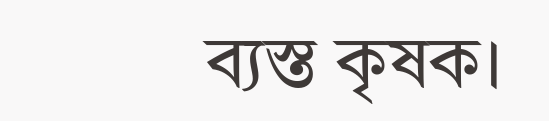ব্যস্ত কৃষক।